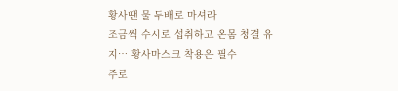황사땐 물 두배로 마셔라
조금씩 수시로 섭취하고 온몸 청결 유지… 황사마스크 착용은 필수
주로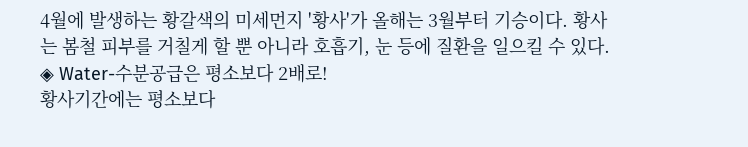4월에 발생하는 황갈색의 미세먼지 '황사'가 올해는 3월부터 기승이다. 황사는 봄철 피부를 거칠게 할 뿐 아니라 호흡기, 눈 등에 질환을 일으킬 수 있다.
◈ Water-수분공급은 평소보다 2배로!
황사기간에는 평소보다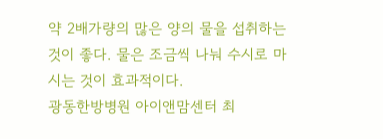약 2배가량의 많은 양의 물을 섭취하는 것이 좋다. 물은 조금씩 나눠 수시로 마시는 것이 효과적이다.
광동한방병원 아이앤맘센터 최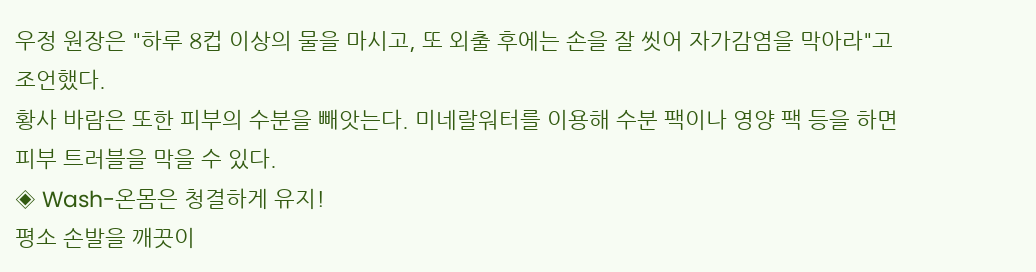우정 원장은 "하루 8컵 이상의 물을 마시고, 또 외출 후에는 손을 잘 씻어 자가감염을 막아라"고 조언했다.
황사 바람은 또한 피부의 수분을 빼앗는다. 미네랄워터를 이용해 수분 팩이나 영양 팩 등을 하면 피부 트러블을 막을 수 있다.
◈ Wash-온몸은 청결하게 유지!
평소 손발을 깨끗이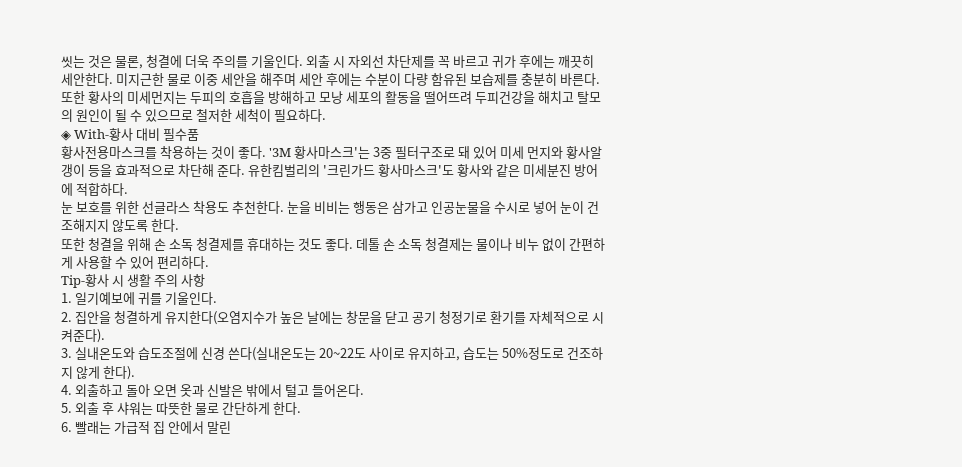씻는 것은 물론, 청결에 더욱 주의를 기울인다. 외출 시 자외선 차단제를 꼭 바르고 귀가 후에는 깨끗히 세안한다. 미지근한 물로 이중 세안을 해주며 세안 후에는 수분이 다량 함유된 보습제를 충분히 바른다.
또한 황사의 미세먼지는 두피의 호흡을 방해하고 모낭 세포의 활동을 떨어뜨려 두피건강을 해치고 탈모의 원인이 될 수 있으므로 철저한 세척이 필요하다.
◈ With-황사 대비 필수품
황사전용마스크를 착용하는 것이 좋다. '3M 황사마스크'는 3중 필터구조로 돼 있어 미세 먼지와 황사알갱이 등을 효과적으로 차단해 준다. 유한킴벌리의 '크린가드 황사마스크'도 황사와 같은 미세분진 방어에 적합하다.
눈 보호를 위한 선글라스 착용도 추천한다. 눈을 비비는 행동은 삼가고 인공눈물을 수시로 넣어 눈이 건조해지지 않도록 한다.
또한 청결을 위해 손 소독 청결제를 휴대하는 것도 좋다. 데톨 손 소독 청결제는 물이나 비누 없이 간편하게 사용할 수 있어 편리하다.
Tip-황사 시 생활 주의 사항
1. 일기예보에 귀를 기울인다.
2. 집안을 청결하게 유지한다(오염지수가 높은 날에는 창문을 닫고 공기 청정기로 환기를 자체적으로 시켜준다).
3. 실내온도와 습도조절에 신경 쓴다(실내온도는 20~22도 사이로 유지하고, 습도는 50%정도로 건조하지 않게 한다).
4. 외출하고 돌아 오면 옷과 신발은 밖에서 털고 들어온다.
5. 외출 후 샤워는 따뜻한 물로 간단하게 한다.
6. 빨래는 가급적 집 안에서 말린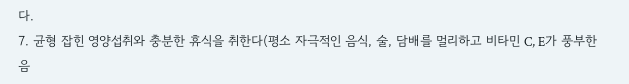다.
7. 균형 잡힌 영양섭취와 충분한 휴식을 취한다(평소 자극적인 음식, 술, 담배를 멀리하고 비타민 C, E가 풍부한 음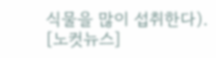식물을 많이 섭취한다).
[노컷뉴스]